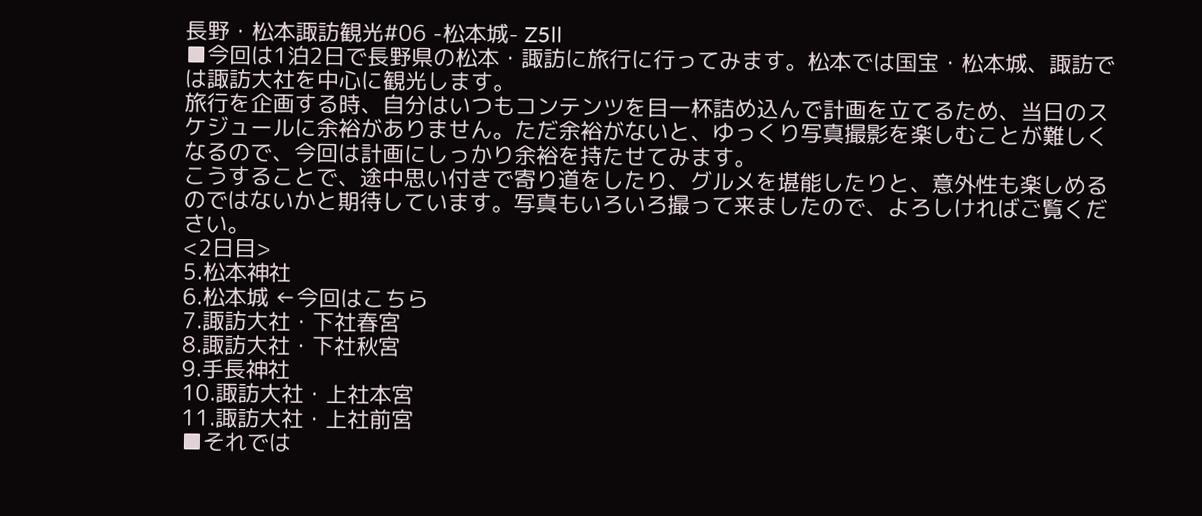長野・松本諏訪観光#06 -松本城- Z5Ⅱ
■今回は1泊2日で長野県の松本・諏訪に旅行に行ってみます。松本では国宝・松本城、諏訪では諏訪大社を中心に観光します。
旅行を企画する時、自分はいつもコンテンツを目一杯詰め込んで計画を立てるため、当日のスケジュールに余裕がありません。ただ余裕がないと、ゆっくり写真撮影を楽しむことが難しくなるので、今回は計画にしっかり余裕を持たせてみます。
こうすることで、途中思い付きで寄り道をしたり、グルメを堪能したりと、意外性も楽しめるのではないかと期待しています。写真もいろいろ撮って来ましたので、よろしければご覧ください。
<2日目>
5.松本神社
6.松本城 ←今回はこちら
7.諏訪大社・下社春宮
8.諏訪大社・下社秋宮
9.手長神社
10.諏訪大社・上社本宮
11.諏訪大社・上社前宮
■それでは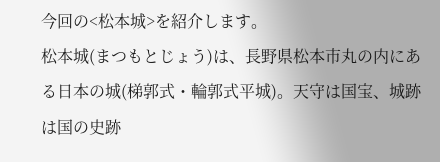今回の<松本城>を紹介します。
松本城(まつもとじょう)は、長野県松本市丸の内にある日本の城(梯郭式・輪郭式平城)。天守は国宝、城跡は国の史跡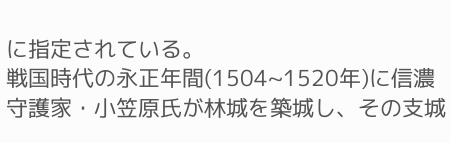に指定されている。
戦国時代の永正年間(1504~1520年)に信濃守護家・小笠原氏が林城を築城し、その支城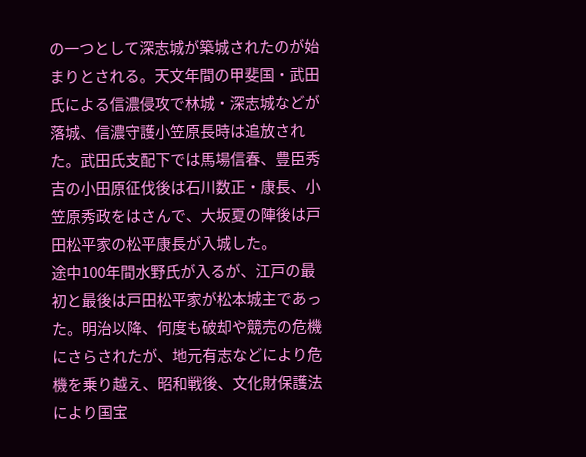の一つとして深志城が築城されたのが始まりとされる。天文年間の甲斐国・武田氏による信濃侵攻で林城・深志城などが落城、信濃守護小笠原長時は追放された。武田氏支配下では馬場信春、豊臣秀吉の小田原征伐後は石川数正・康長、小笠原秀政をはさんで、大坂夏の陣後は戸田松平家の松平康長が入城した。
途中100年間水野氏が入るが、江戸の最初と最後は戸田松平家が松本城主であった。明治以降、何度も破却や競売の危機にさらされたが、地元有志などにより危機を乗り越え、昭和戦後、文化財保護法により国宝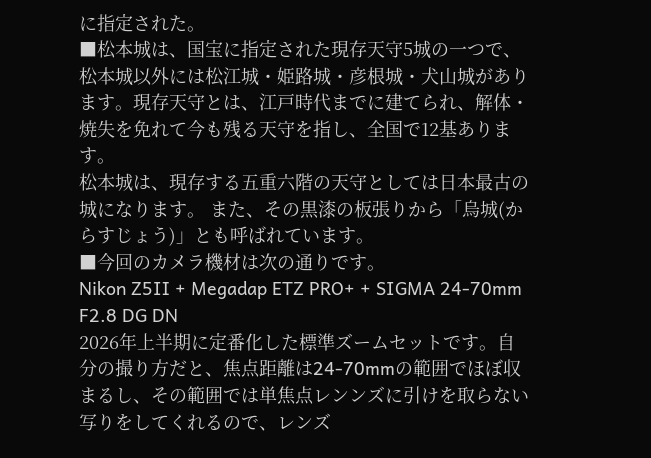に指定された。
■松本城は、国宝に指定された現存天守5城の一つで、松本城以外には松江城・姫路城・彦根城・犬山城があります。現存天守とは、江戸時代までに建てられ、解体・焼失を免れて今も残る天守を指し、全国で12基あります。
松本城は、現存する五重六階の天守としては日本最古の城になります。 また、その黒漆の板張りから「烏城(からすじょう)」とも呼ばれています。
■今回のカメラ機材は次の通りです。
Nikon Z5Ⅱ + Megadap ETZ PRO+ + SIGMA 24-70mm F2.8 DG DN
2026年上半期に定番化した標準ズームセットです。自分の撮り方だと、焦点距離は24-70mmの範囲でほぼ収まるし、その範囲では単焦点レンンズに引けを取らない写りをしてくれるので、レンズ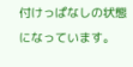付けっぱなしの状態になっています。